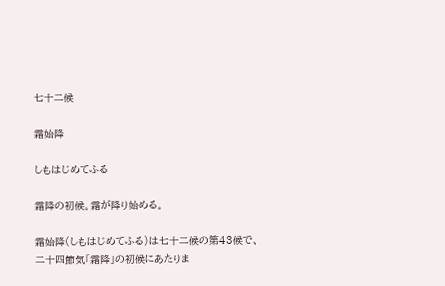七十二候

霜始降

しもはじめてふる

霜降の初候。霜が降り始める。

霜始降(しもはじめてふる)は七十二候の第43候で、二十四節気「霜降」の初候にあたりま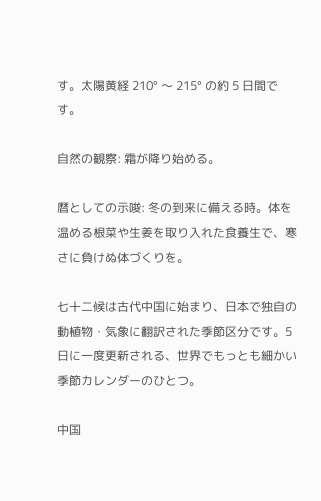す。太陽黄経 210° 〜 215° の約 5 日間です。

自然の観察: 霜が降り始める。

暦としての示唆: 冬の到来に備える時。体を温める根菜や生姜を取り入れた食養生で、寒さに負けぬ体づくりを。

七十二候は古代中国に始まり、日本で独自の動植物・気象に翻訳された季節区分です。5 日に一度更新される、世界でもっとも細かい季節カレンダーのひとつ。

中国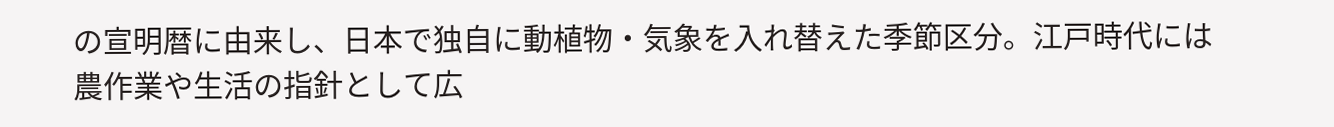の宣明暦に由来し、日本で独自に動植物・気象を入れ替えた季節区分。江戸時代には農作業や生活の指針として広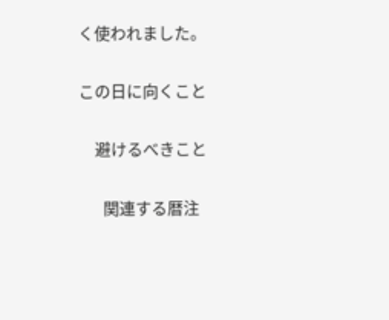く使われました。

この日に向くこと

    避けるべきこと

      関連する暦注